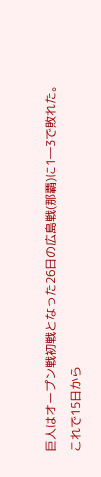巨人はオープン戦初戦となった26日の広島戦(那覇)に1―3で敗れた。
これで15日から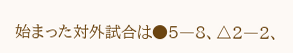始まった対外試合は●5―8、△2―2、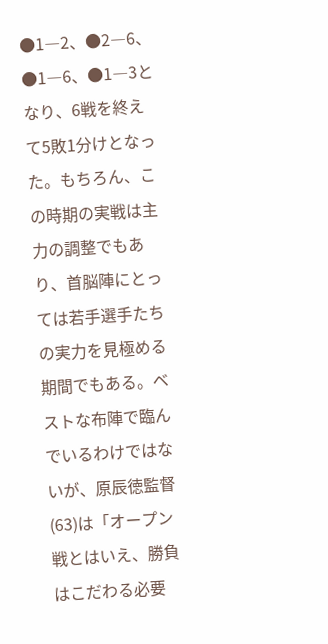●1―2、●2―6、●1―6、●1―3となり、6戦を終えて5敗1分けとなった。もちろん、この時期の実戦は主力の調整でもあり、首脳陣にとっては若手選手たちの実力を見極める期間でもある。ベストな布陣で臨んでいるわけではないが、原辰徳監督(63)は「オープン戦とはいえ、勝負はこだわる必要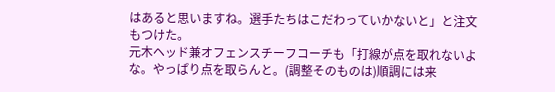はあると思いますね。選手たちはこだわっていかないと」と注文もつけた。
元木ヘッド兼オフェンスチーフコーチも「打線が点を取れないよな。やっぱり点を取らんと。(調整そのものは)順調には来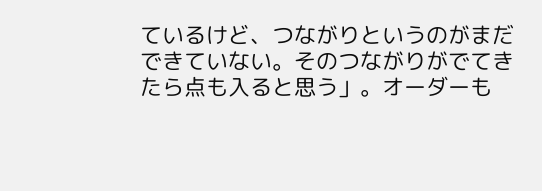ているけど、つながりというのがまだできていない。そのつながりがでてきたら点も入ると思う」。オーダーも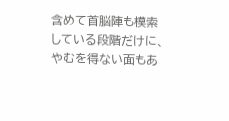含めて首脳陣も模索している段階だけに、やむを得ない面もあ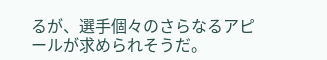るが、選手個々のさらなるアピールが求められそうだ。